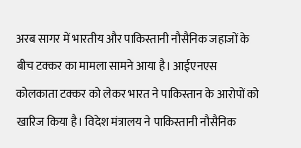अरब सागर में भारतीय और पाकिस्तानी नौसैनिक जहाजों के बीच टक्कर का मामला सामने आया है। आईएनएस कोलकाता टक्कर को लेकर भारत ने पाकिस्तान के आरोपों को खारिज किया है। विदेश मंत्रालय ने पाकिस्तानी नौसैनिक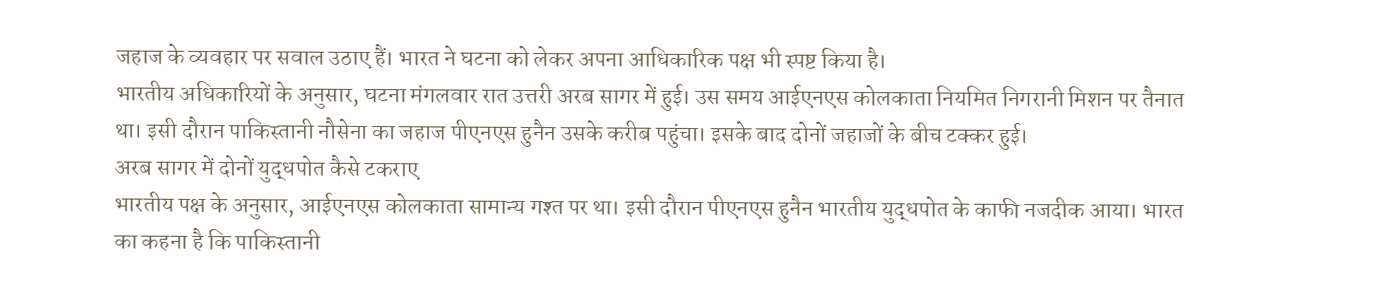जहाज के व्यवहार पर सवाल उठाए हैं। भारत ने घटना को लेकर अपना आधिकारिक पक्ष भी स्पष्ट किया है।
भारतीय अधिकारियों के अनुसार, घटना मंगलवार रात उत्तरी अरब सागर में हुई। उस समय आईएनएस कोलकाता नियमित निगरानी मिशन पर तैनात था। इसी दौरान पाकिस्तानी नौसेना का जहाज पीएनएस हुनैन उसके करीब पहुंचा। इसके बाद दोनों जहाजों के बीच टक्कर हुई।
अरब सागर में दोनों युद्धपोत कैसे टकराए
भारतीय पक्ष के अनुसार, आईएनएस कोलकाता सामान्य गश्त पर था। इसी दौरान पीएनएस हुनैन भारतीय युद्धपोत के काफी नजदीक आया। भारत का कहना है कि पाकिस्तानी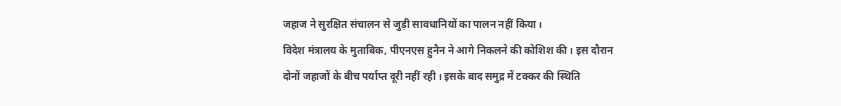जहाज ने सुरक्षित संचालन से जुड़ी सावधानियों का पालन नहीं किया।
विदेश मंत्रालय के मुताबिक, पीएनएस हुनैन ने आगे निकलने की कोशिश की। इस दौरान दोनों जहाजों के बीच पर्याप्त दूरी नहीं रही। इसके बाद समुद्र में टक्कर की स्थिति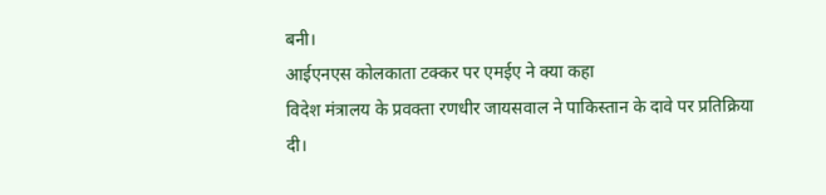बनी।
आईएनएस कोलकाता टक्कर पर एमईए ने क्या कहा
विदेश मंत्रालय के प्रवक्ता रणधीर जायसवाल ने पाकिस्तान के दावे पर प्रतिक्रिया दी।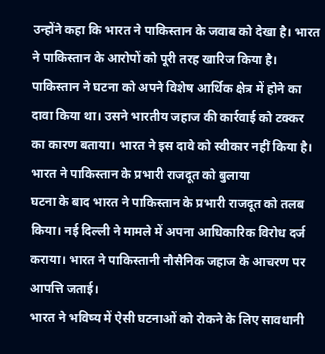उन्होंने कहा कि भारत ने पाकिस्तान के जवाब को देखा है। भारत ने पाकिस्तान के आरोपों को पूरी तरह खारिज किया है।
पाकिस्तान ने घटना को अपने विशेष आर्थिक क्षेत्र में होने का दावा किया था। उसने भारतीय जहाज की कार्रवाई को टक्कर का कारण बताया। भारत ने इस दावे को स्वीकार नहीं किया है।
भारत ने पाकिस्तान के प्रभारी राजदूत को बुलाया
घटना के बाद भारत ने पाकिस्तान के प्रभारी राजदूत को तलब किया। नई दिल्ली ने मामले में अपना आधिकारिक विरोध दर्ज कराया। भारत ने पाकिस्तानी नौसैनिक जहाज के आचरण पर आपत्ति जताई।
भारत ने भविष्य में ऐसी घटनाओं को रोकने के लिए सावधानी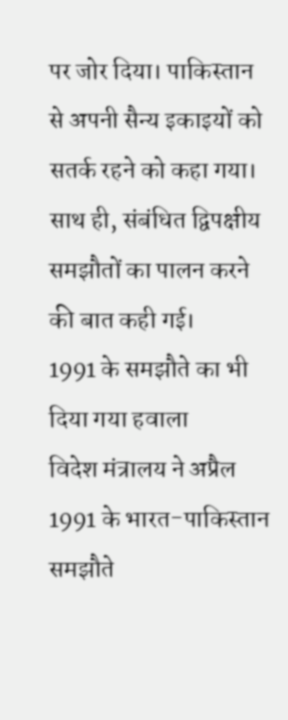पर जोर दिया। पाकिस्तान से अपनी सैन्य इकाइयों को सतर्क रहने को कहा गया। साथ ही, संबंधित द्विपक्षीय समझौतों का पालन करने की बात कही गई।
1991 के समझौते का भी दिया गया हवाला
विदेश मंत्रालय ने अप्रैल 1991 के भारत-पाकिस्तान समझौते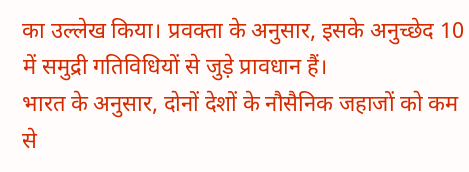का उल्लेख किया। प्रवक्ता के अनुसार, इसके अनुच्छेद 10 में समुद्री गतिविधियों से जुड़े प्रावधान हैं।
भारत के अनुसार, दोनों देशों के नौसैनिक जहाजों को कम से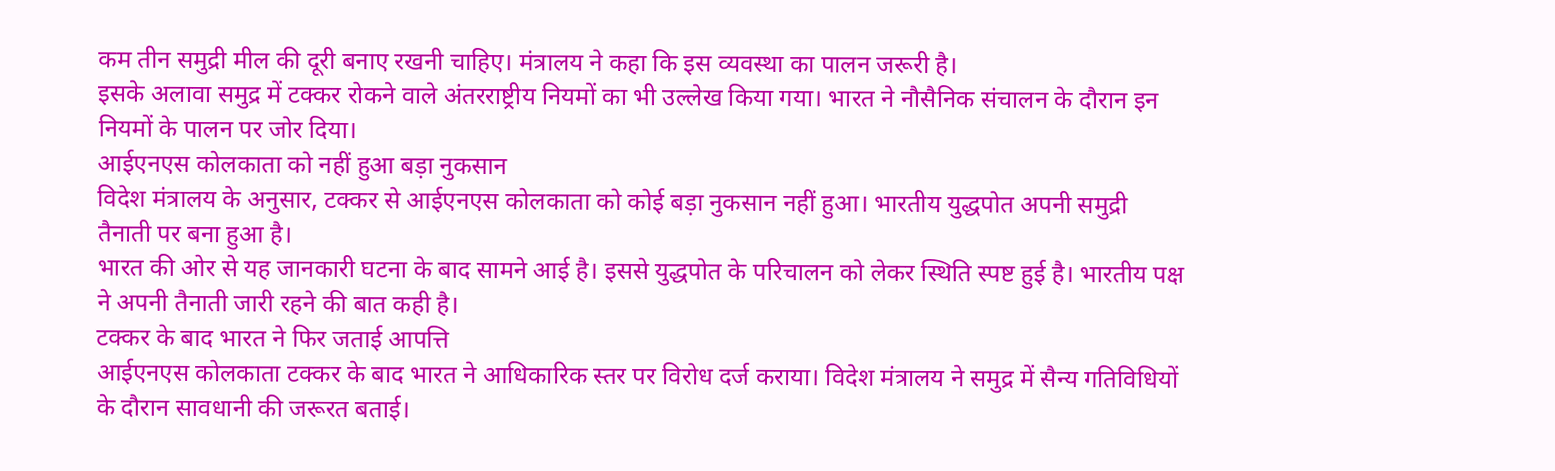कम तीन समुद्री मील की दूरी बनाए रखनी चाहिए। मंत्रालय ने कहा कि इस व्यवस्था का पालन जरूरी है।
इसके अलावा समुद्र में टक्कर रोकने वाले अंतरराष्ट्रीय नियमों का भी उल्लेख किया गया। भारत ने नौसैनिक संचालन के दौरान इन नियमों के पालन पर जोर दिया।
आईएनएस कोलकाता को नहीं हुआ बड़ा नुकसान
विदेश मंत्रालय के अनुसार, टक्कर से आईएनएस कोलकाता को कोई बड़ा नुकसान नहीं हुआ। भारतीय युद्धपोत अपनी समुद्री तैनाती पर बना हुआ है।
भारत की ओर से यह जानकारी घटना के बाद सामने आई है। इससे युद्धपोत के परिचालन को लेकर स्थिति स्पष्ट हुई है। भारतीय पक्ष ने अपनी तैनाती जारी रहने की बात कही है।
टक्कर के बाद भारत ने फिर जताई आपत्ति
आईएनएस कोलकाता टक्कर के बाद भारत ने आधिकारिक स्तर पर विरोध दर्ज कराया। विदेश मंत्रालय ने समुद्र में सैन्य गतिविधियों के दौरान सावधानी की जरूरत बताई।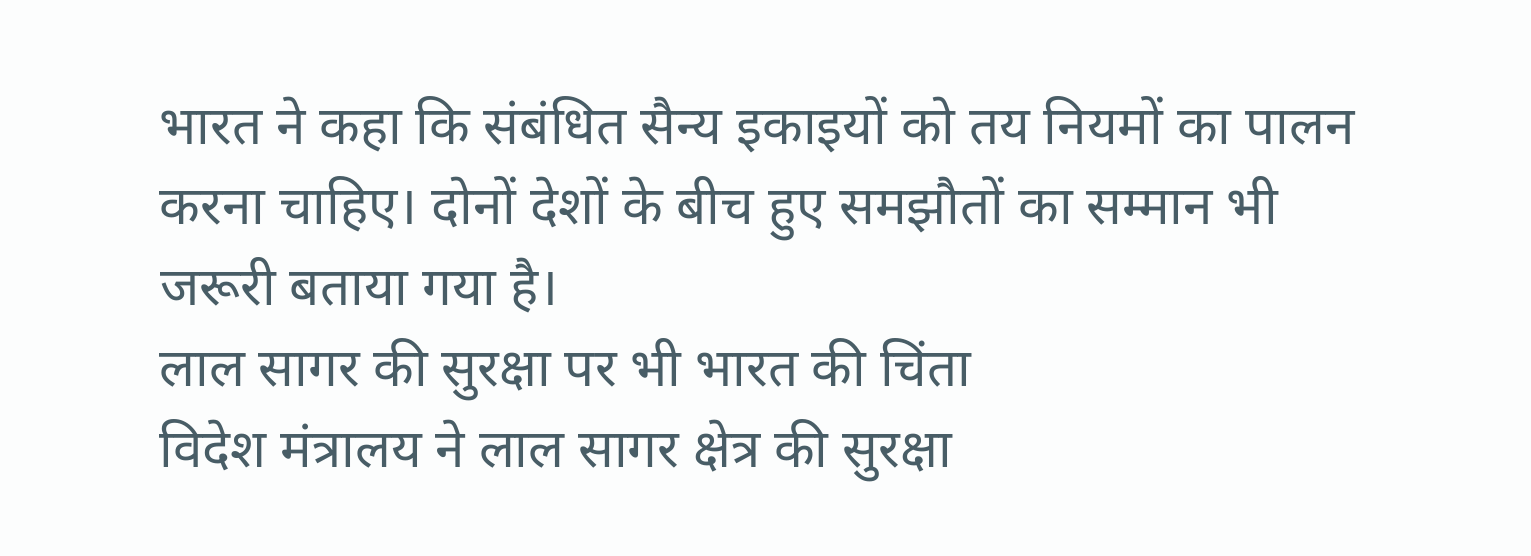भारत ने कहा कि संबंधित सैन्य इकाइयों को तय नियमों का पालन करना चाहिए। दोनों देशों के बीच हुए समझौतों का सम्मान भी जरूरी बताया गया है।
लाल सागर की सुरक्षा पर भी भारत की चिंता
विदेश मंत्रालय ने लाल सागर क्षेत्र की सुरक्षा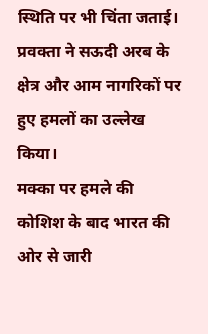स्थिति पर भी चिंता जताई। प्रवक्ता ने सऊदी अरब के क्षेत्र और आम नागरिकों पर हुए हमलों का उल्लेख किया।
मक्का पर हमले की कोशिश के बाद भारत की ओर से जारी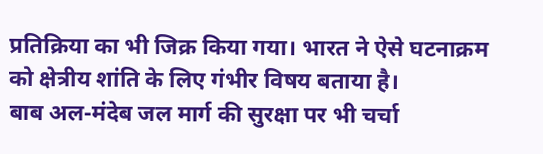प्रतिक्रिया का भी जिक्र किया गया। भारत ने ऐसे घटनाक्रम को क्षेत्रीय शांति के लिए गंभीर विषय बताया है।
बाब अल-मंदेब जल मार्ग की सुरक्षा पर भी चर्चा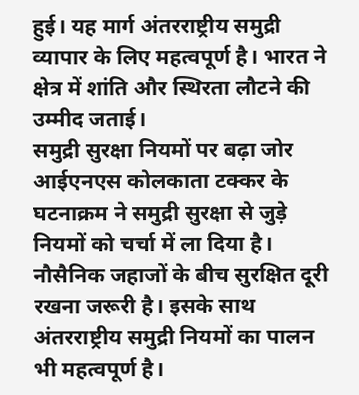हुई। यह मार्ग अंतरराष्ट्रीय समुद्री व्यापार के लिए महत्वपूर्ण है। भारत ने क्षेत्र में शांति और स्थिरता लौटने की उम्मीद जताई।
समुद्री सुरक्षा नियमों पर बढ़ा जोर
आईएनएस कोलकाता टक्कर के घटनाक्रम ने समुद्री सुरक्षा से जुड़े नियमों को चर्चा में ला दिया है। नौसैनिक जहाजों के बीच सुरक्षित दूरी रखना जरूरी है। इसके साथ अंतरराष्ट्रीय समुद्री नियमों का पालन भी महत्वपूर्ण है।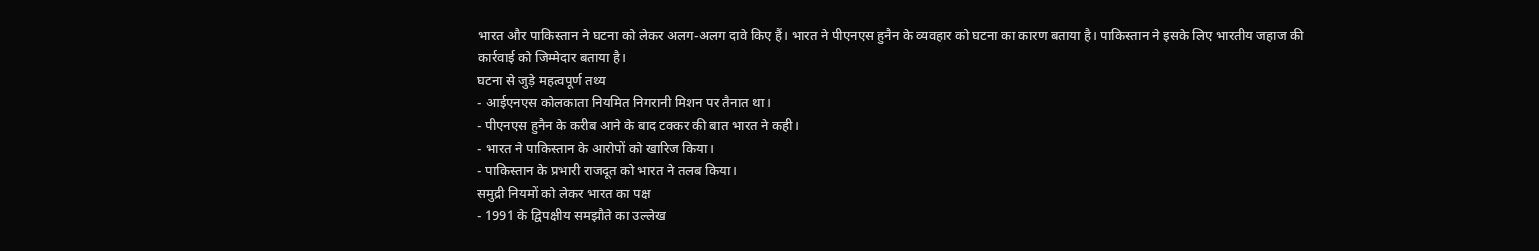भारत और पाकिस्तान ने घटना को लेकर अलग-अलग दावे किए हैं। भारत ने पीएनएस हुनैन के व्यवहार को घटना का कारण बताया है। पाकिस्तान ने इसके लिए भारतीय जहाज की कार्रवाई को जिम्मेदार बताया है।
घटना से जुड़े महत्वपूर्ण तथ्य
- आईएनएस कोलकाता नियमित निगरानी मिशन पर तैनात था।
- पीएनएस हुनैन के करीब आने के बाद टक्कर की बात भारत ने कही।
- भारत ने पाकिस्तान के आरोपों को खारिज किया।
- पाकिस्तान के प्रभारी राजदूत को भारत ने तलब किया।
समुद्री नियमों को लेकर भारत का पक्ष
- 1991 के द्विपक्षीय समझौते का उल्लेख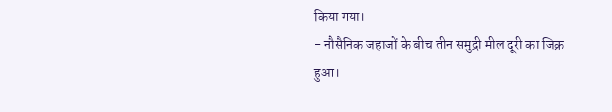किया गया।
- नौसैनिक जहाजों के बीच तीन समुद्री मील दूरी का जिक्र हुआ।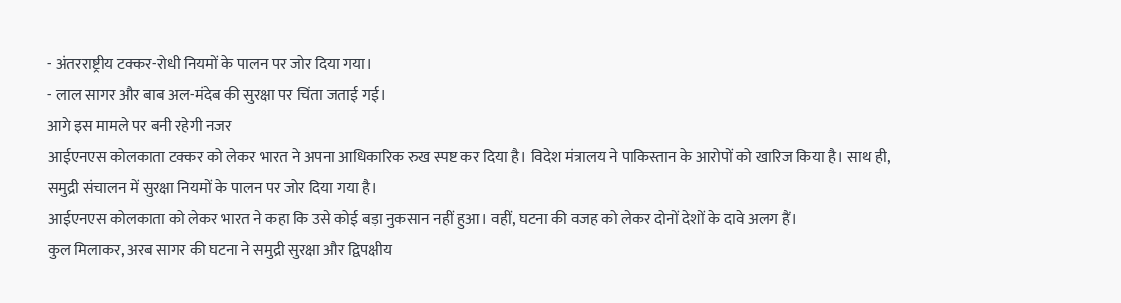- अंतरराष्ट्रीय टक्कर-रोधी नियमों के पालन पर जोर दिया गया।
- लाल सागर और बाब अल-मंदेब की सुरक्षा पर चिंता जताई गई।
आगे इस मामले पर बनी रहेगी नजर
आईएनएस कोलकाता टक्कर को लेकर भारत ने अपना आधिकारिक रुख स्पष्ट कर दिया है। विदेश मंत्रालय ने पाकिस्तान के आरोपों को खारिज किया है। साथ ही, समुद्री संचालन में सुरक्षा नियमों के पालन पर जोर दिया गया है।
आईएनएस कोलकाता को लेकर भारत ने कहा कि उसे कोई बड़ा नुकसान नहीं हुआ। वहीं, घटना की वजह को लेकर दोनों देशों के दावे अलग हैं।
कुल मिलाकर, अरब सागर की घटना ने समुद्री सुरक्षा और द्विपक्षीय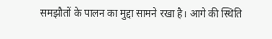समझौतों के पालन का मुद्दा सामने रखा है। आगे की स्थिति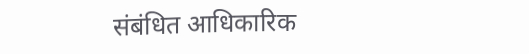संबंधित आधिकारिक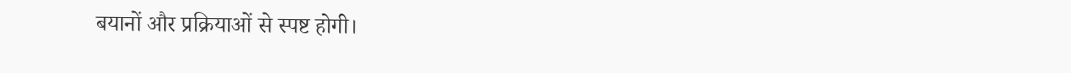बयानों और प्रक्रियाओं से स्पष्ट होगी।